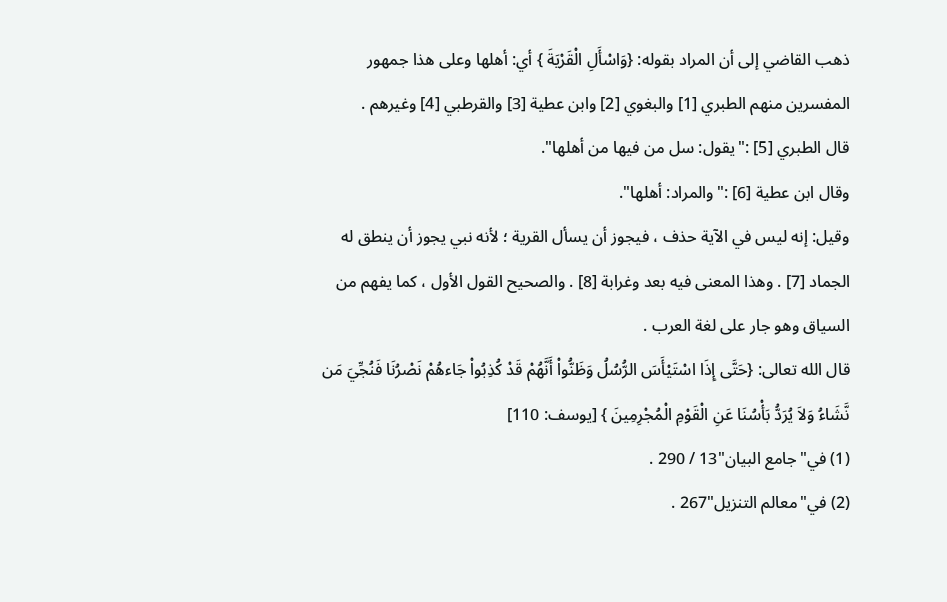ذهب القاضي إلى أن المراد بقوله: {وَاسْأَلِ الْقَرْيَةَ } أي: أهلها وعلى هذا جمهور المفسرين منهم الطبري [1] والبغوي [2] وابن عطية [3] والقرطبي [4] وغيرهم .
قال الطبري [5] :"يقول: سل من فيها من أهلها".
وقال ابن عطية [6] :"والمراد: أهلها".
وقيل: إنه ليس في الآية حذف ، فيجوز أن يسأل القرية ؛ لأنه نبي يجوز أن ينطق له الجماد [7] . وهذا المعنى فيه بعد وغرابة [8] . والصحيح القول الأول ، كما يفهم من السياق وهو جار على لغة العرب .
قال الله تعالى: {حَتَّى إِذَا اسْتَيْأَسَ الرُّسُلُ وَظَنُّواْ أَنَّهُمْ قَدْ كُذِبُواْ جَاءهُمْ نَصْرُنَا فَنُجِّيَ مَن نَّشَاءُ وَلاَ يُرَدُّ بَأْسُنَا عَنِ الْقَوْمِ الْمُجْرِمِينَ } [يوسف: 110]
(1) في"جامع البيان"13 / 290 .
(2) في"معالم التنزيل"267 .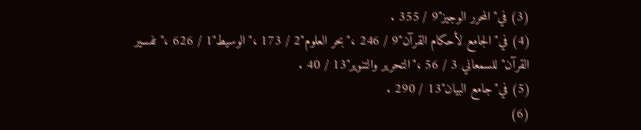(3) في"المحرر الوجيز"9 / 355 .
(4) في"الجامع لأحكام القرآن"9 / 246 ،"بحر العلوم"2 / 173 ،"الوسيط"1 / 626 ،"تفسير القرآن"للسمعاني 3 / 56 ،"التحرير والتنوير"13 / 40 .
(5) في"جامع البيان"13 / 290 .
(6)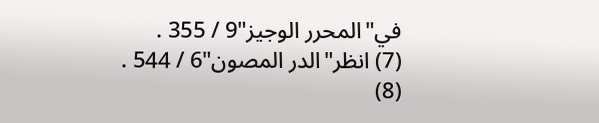في"المحرر الوجيز"9 / 355 .
(7) انظر"الدر المصون"6 / 544 .
(8)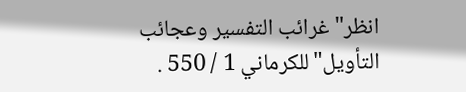انظر"غرائب التفسير وعجائب التأويل"للكرماني 1 / 550 .